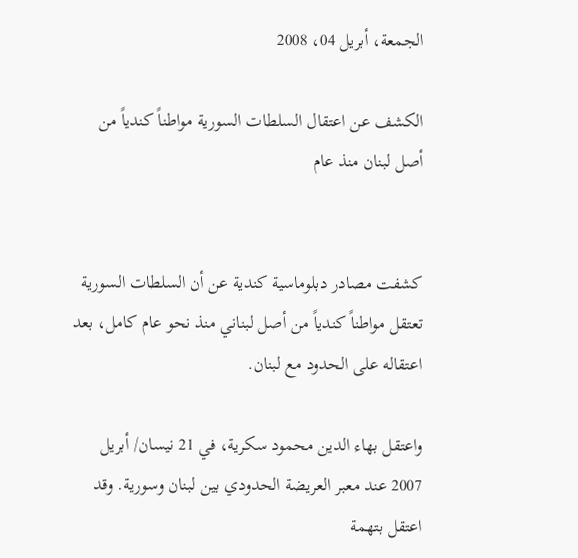الجمعة، أبريل 04، 2008

الكشف عن اعتقال السلطات السورية مواطناً كندياً من أصل لبنان منذ عام


كشفت مصادر دبلوماسية كندية عن أن السلطات السورية تعتقل مواطناً كندياً من أصل لبناني منذ نحو عام كامل، بعد اعتقاله على الحدود مع لبنان.

واعتقل بهاء الدين محمود سكرية، في 21 نيسان/ أبريل 2007 عند معبر العريضة الحدودي بين لبنان وسورية. وقد اعتقل بتهمة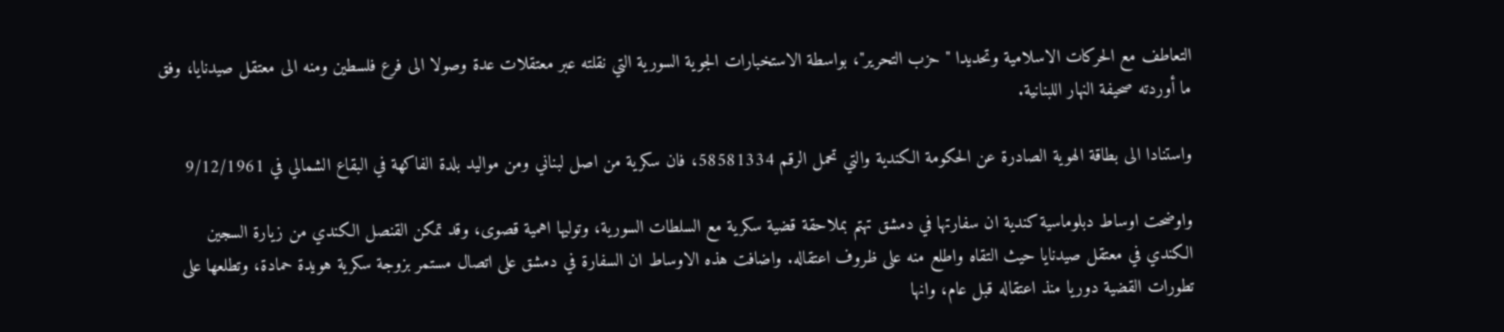التعاطف مع الحركات الاسلامية وتحديدا "حزب التحرير"، بواسطة الاستخبارات الجوية السورية التي نقلته عبر معتقلات عدة وصولا الى فرع فلسطين ومنه الى معتقل صيدنايا، وفق ما أوردته صحيفة النهار اللبنانية.

واستنادا الى بطاقة الهوية الصادرة عن الحكومة الكندية والتي تحمل الرقم 58581334، فان سكرية من اصل لبناني ومن مواليد بلدة الفاكهة في البقاع الشمالي في 9/12/1961

واوضحت اوساط دبلوماسية كندية ان سفارتها في دمشق تهتم بملاحقة قضية سكرية مع السلطات السورية، وتوليها اهمية قصوى، وقد تمكن القنصل الكندي من زيارة السجين الكندي في معتقل صيدنايا حيث التقاه واطلع منه على ظروف اعتقاله. واضافت هذه الاوساط ان السفارة في دمشق على اتصال مستمر بزوجة سكرية هويدة حمادة، وتطلعها على تطورات القضية دوريا منذ اعتقاله قبل عام، وانها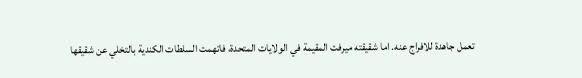تعمل جاهدة للافراج عنه. اما شقيقته ميرفت المقيمة في الولايات المتحدة، فاتهمت السلطات الكندية بالتخلي عن شقيقها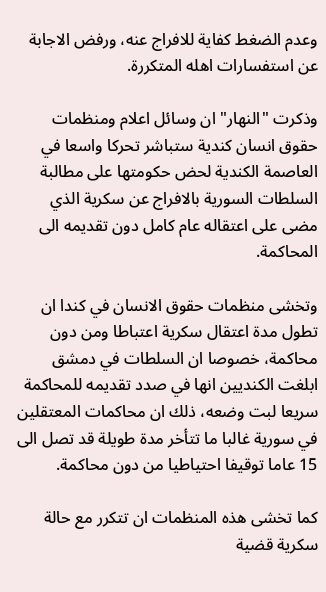وعدم الضغط كفاية للافراج عنه، ورفض الاجابة عن استفسارات اهله المتكررة.

وذكرت "النهار" ان وسائل اعلام ومنظمات حقوق انسان كندية ستباشر تحركا واسعا في العاصمة الكندية لحض حكومتها على مطالبة السلطات السورية بالافراج عن سكرية الذي مضى على اعتقاله عام كامل دون تقديمه الى المحاكمة.

وتخشى منظمات حقوق الانسان في كندا ان تطول مدة اعتقال سكرية اعتباطا ومن دون محاكمة، خصوصا ان السلطات في دمشق ابلغت الكنديين انها في صدد تقديمه للمحاكمة سريعا لبت وضعه، ذلك ان محاكمات المعتقلين في سورية غالبا ما تتأخر مدة طويلة قد تصل الى 15 عاما توقيفا احتياطيا من دون محاكمة.

كما تخشى هذه المنظمات ان تتكرر مع حالة سكرية قضية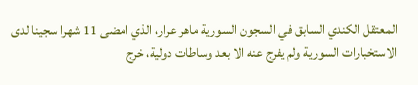المعتقل الكندي السابق في السجون السورية ماهر عرار، الذي امضى 11 شهرا سجينا لدى الاستخبارات السورية ولم يفرج عنه الا بعد وساطات دولية، خرج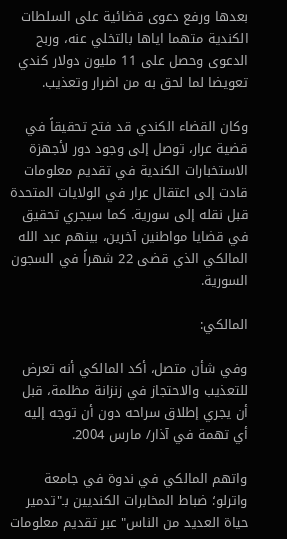بعدها ورفع دعوى قضائية على السلطات الكندية متهما اياها بالتخلي عنه، وربح الدعوى وحصل على 11 مليون دولار كندي تعويضا لما لحق به من اضرار وتعذيب.

وكان القضاء الكندي قد فتح تحقيقاً في قضية عرار، توصل إلى وجود دور لأجهزة الاستخبارات الكندية في تقديم معلومات قادت إلى اعتقال عرار في الولايات المتحدة قبل نقله إلى سورية. كما سيجري تحقيق في قضايا مواطنين آخرين، بينهم عبد الله المالكي الذي قضى 22 شهراً في السجون السورية.

المالكي:

وفي شأن متصل، أكد المالكي أنه تعرض للتعذيب والاحتجاز في زنزانة مظلمة، قبل أن يجري إطلاق سراحه دون أن توجه إليه أي تهمة في آذار/ مارس 2004.

واتهم المالكي في ندوة في جامعة واترلو؛ ضباط المخابرات الكنديين بـ"تدمير حياة العديد من الناس" عبر تقديم معلومات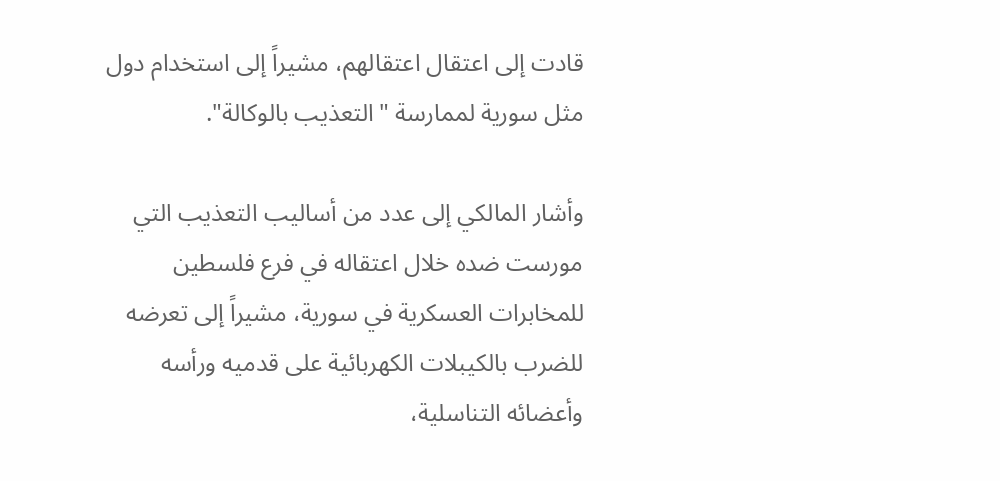قادت إلى اعتقال اعتقالهم، مشيراً إلى استخدام دول مثل سورية لممارسة "التعذيب بالوكالة".

وأشار المالكي إلى عدد من أساليب التعذيب التي مورست ضده خلال اعتقاله في فرع فلسطين للمخابرات العسكرية في سورية، مشيراً إلى تعرضه للضرب بالكيبلات الكهربائية على قدميه ورأسه وأعضائه التناسلية،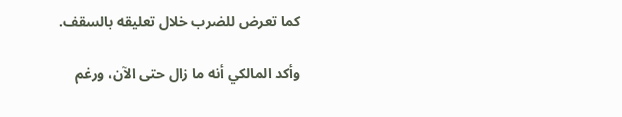كما تعرض للضرب خلال تعليقه بالسقف.

وأكد المالكي أنه ما زال حتى الآن، ورغم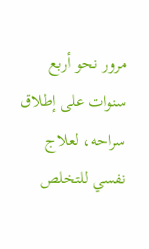مرور نحو أربع سنوات على إطلاق سراحه، لعلاج نفسي للتخلص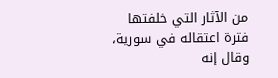من الآثار التي خلفتها فترة اعتقاله في سورية، وقال إنه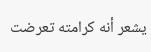يشعر أنه كرامته تعرضت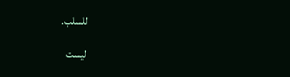للسلب.

ليست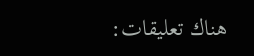هناك تعليقات: